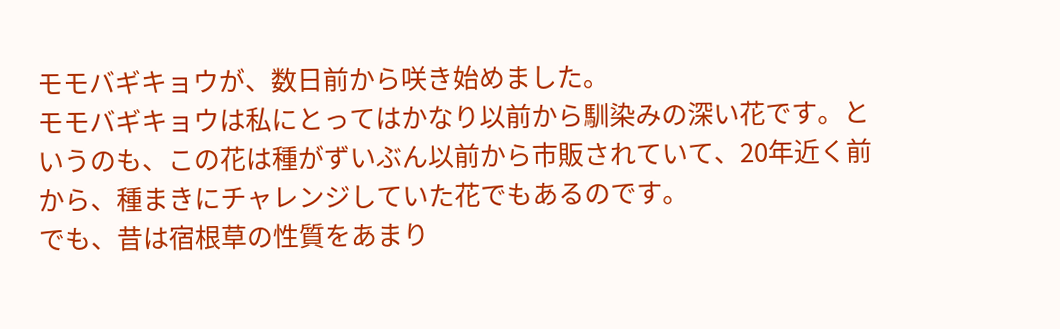モモバギキョウが、数日前から咲き始めました。
モモバギキョウは私にとってはかなり以前から馴染みの深い花です。というのも、この花は種がずいぶん以前から市販されていて、20年近く前から、種まきにチャレンジしていた花でもあるのです。
でも、昔は宿根草の性質をあまり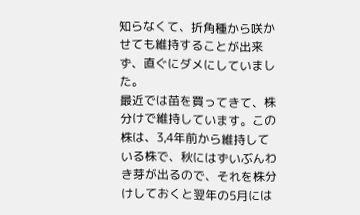知らなくて、折角種から咲かせても維持することが出来ず、直ぐにダメにしていました。
最近では苗を買ってきて、株分けで維持しています。この株は、3,4年前から維持している株で、秋にはずいぶんわき芽が出るので、それを株分けしておくと翌年の5月には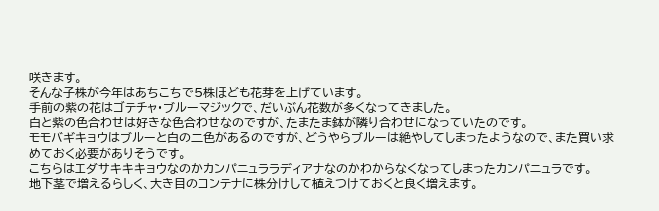咲きます。
そんな子株が今年はあちこちで5株ほども花芽を上げています。
手前の紫の花はゴテチャ・ブルーマジックで、だいぶん花数が多くなってきました。
白と紫の色合わせは好きな色合わせなのですが、たまたま鉢が隣り合わせになっていたのです。
モモバギキョウはブルーと白の二色があるのですが、どうやらブルーは絶やしてしまったようなので、また買い求めておく必要がありそうです。
こちらはエダサキキキョウなのかカンパニュララディアナなのかわからなくなってしまったカンパニュラです。
地下茎で増えるらしく、大き目のコンテナに株分けして植えつけておくと良く増えます。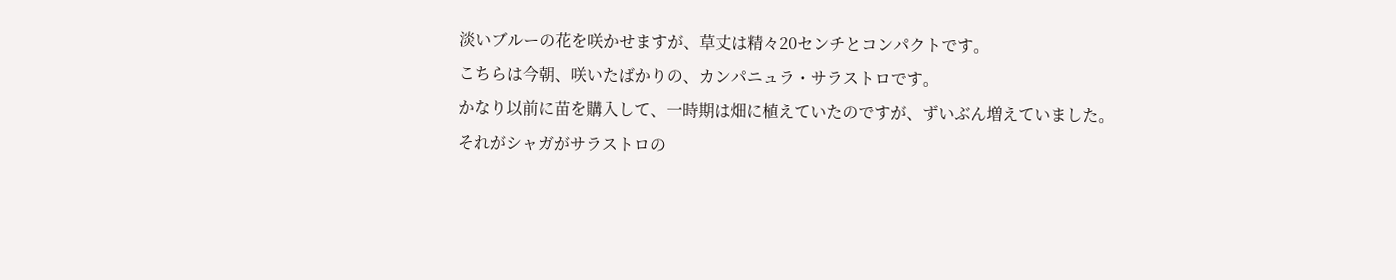淡いブルーの花を咲かせますが、草丈は精々20センチとコンパクトです。
こちらは今朝、咲いたばかりの、カンパニュラ・サラストロです。
かなり以前に苗を購入して、一時期は畑に植えていたのですが、ずいぶん増えていました。
それがシャガがサラストロの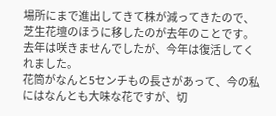場所にまで進出してきて株が減ってきたので、芝生花壇のほうに移したのが去年のことです。
去年は咲きませんでしたが、今年は復活してくれました。
花筒がなんと5センチもの長さがあって、今の私にはなんとも大味な花ですが、切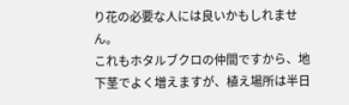り花の必要な人には良いかもしれません。
これもホタルブクロの仲間ですから、地下茎でよく増えますが、植え場所は半日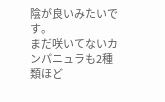陰が良いみたいです。
まだ咲いてないカンパニュラも2種類ほど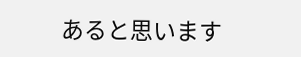あると思います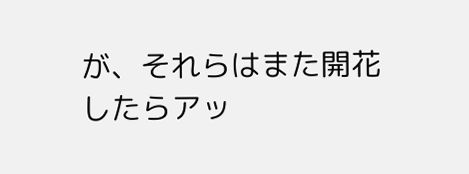が、それらはまた開花したらアッ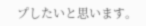プしたいと思います。